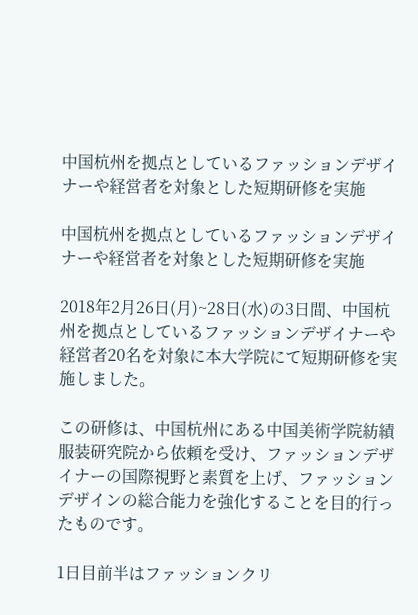中国杭州を拠点としているファッションデザイナーや経営者を対象とした短期研修を実施

中国杭州を拠点としているファッションデザイナーや経営者を対象とした短期研修を実施

2018年2月26日(月)~28日(水)の3日間、中国杭州を拠点としているファッションデザイナーや経営者20名を対象に本大学院にて短期研修を実施しました。

この研修は、中国杭州にある中国美術学院紡績服装研究院から依頼を受け、ファッションデザイナーの国際視野と素質を上げ、ファッションデザインの総合能力を強化することを目的行ったものです。

1日目前半はファッションクリ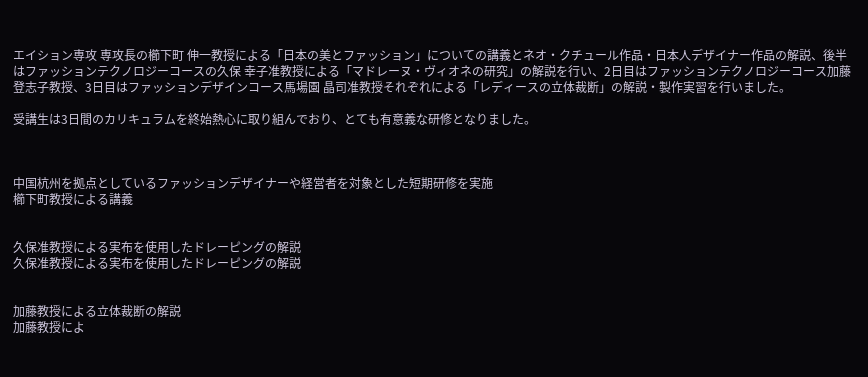エイション専攻 専攻長の櫛下町 伸一教授による「日本の美とファッション」についての講義とネオ・クチュール作品・日本人デザイナー作品の解説、後半はファッションテクノロジーコースの久保 幸子准教授による「マドレーヌ・ヴィオネの研究」の解説を行い、2日目はファッションテクノロジーコース加藤 登志子教授、3日目はファッションデザインコース馬場園 晶司准教授それぞれによる「レディースの立体裁断」の解説・製作実習を行いました。

受講生は3日間のカリキュラムを終始熱心に取り組んでおり、とても有意義な研修となりました。



中国杭州を拠点としているファッションデザイナーや経営者を対象とした短期研修を実施
櫛下町教授による講義


久保准教授による実布を使用したドレーピングの解説
久保准教授による実布を使用したドレーピングの解説


加藤教授による立体裁断の解説
加藤教授によ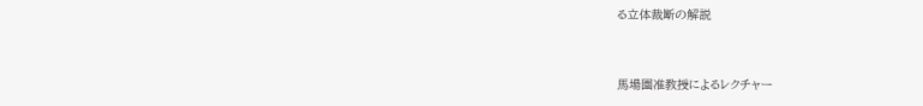る立体裁断の解説


馬場園准教授によるレクチャー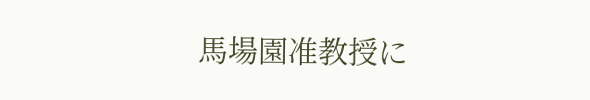馬場園准教授に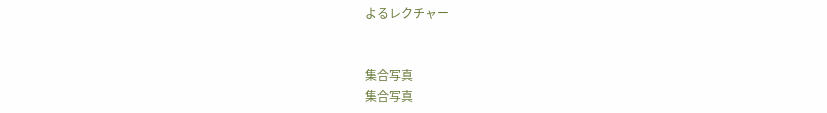よるレクチャー


集合写真
集合写真